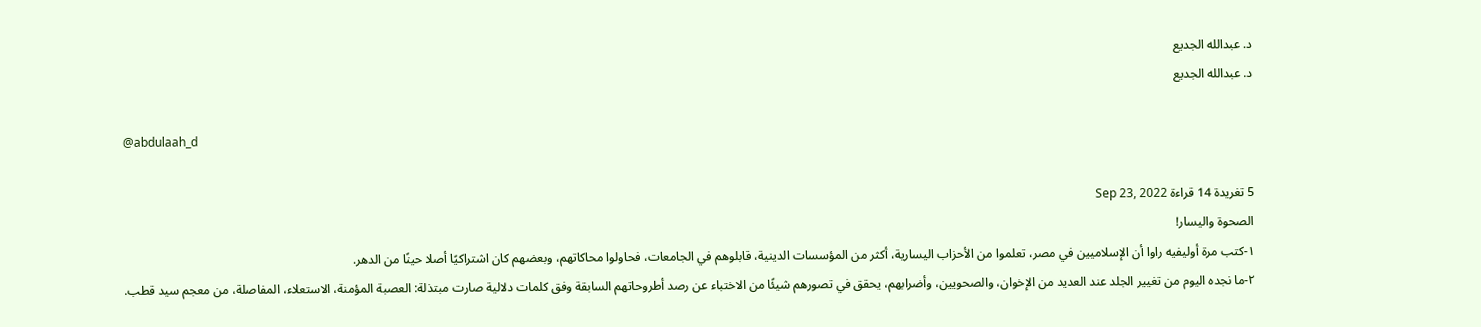د. عبدالله الجديع
د. عبدالله الجديع

@abdulaah_d

5 تغريدة 14 قراءة Sep 23, 2022
الصحوة واليسار!
١-كتب مرة أوليفيه راوا أن الإسلاميين في مصر، تعلموا من الأحزاب اليسارية، أكثر من المؤسسات الدينية، قابلوهم في الجامعات، فحاولوا محاكاتهم، وبعضهم كان اشتراكيًا أصلا حينًا من الدهر.
٢-ما نجده اليوم من تغيير الجلد عند العديد من الإخوان، والصحويين، وأضرابهم، يحقق في تصورهم شيئًا من الاختباء عن رصد أطروحاتهم السابقة وفق كلمات دلالية صارت مبتذلة: العصبة المؤمنة، الاستعلاء، المفاصلة، من معجم سيد قطب.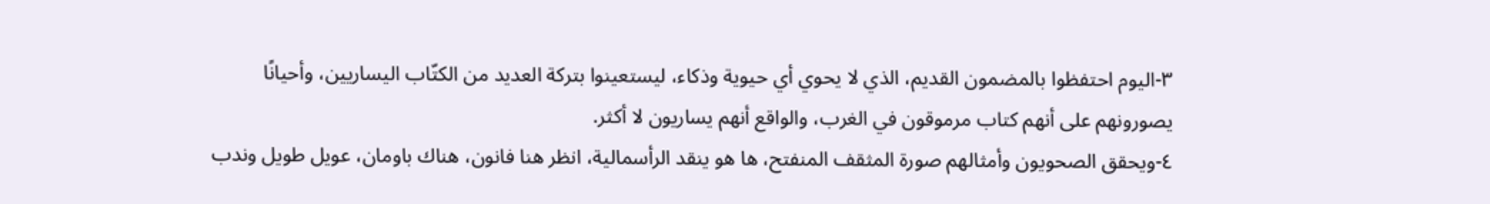٣-اليوم احتفظوا بالمضمون القديم، الذي لا يحوي أي حيوية وذكاء، ليستعينوا بتركة العديد من الكتّاب اليساريين، وأحيانًا يصورونهم على أنهم كتاب مرموقون في الغرب، والواقع أنهم يساريون لا أكثر.
٤-ويحقق الصحويون وأمثالهم صورة المثقف المنفتح، ها هو ينقد الرأسمالية، انظر هنا فانون، هناك باومان، عويل طويل وندب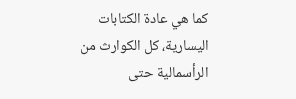كما هي عادة الكتابات اليسارية، كل الكوارث من الرأسمالية حتى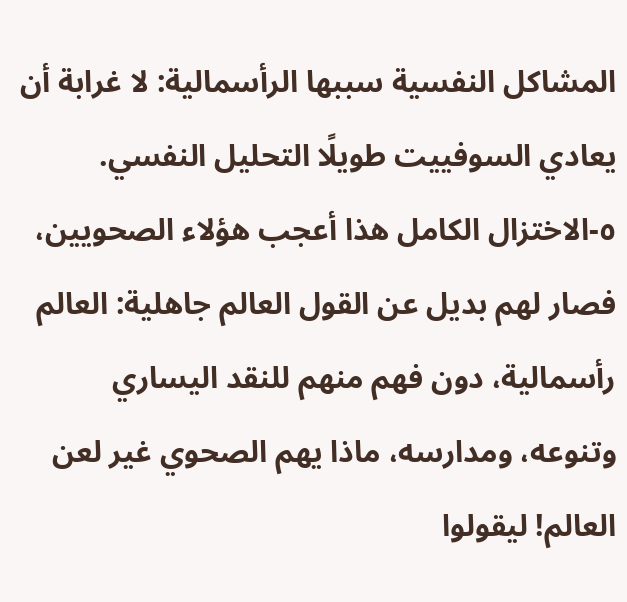المشاكل النفسية سببها الرأسمالية: لا غرابة أن يعادي السوفييت طويلًا التحليل النفسي.
٥-الاختزال الكامل هذا أعجب هؤلاء الصحويين، فصار لهم بديل عن القول العالم جاهلية: العالم رأسمالية، دون فهم منهم للنقد اليساري وتنوعه، ومدارسه، ماذا يهم الصحوي غير لعن العالم! ليقولوا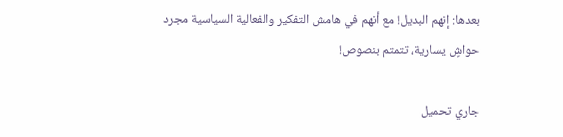بعدها: إنهم البديل! مع أنهم في هامش التفكير والفعالية السياسية مجرد حواشٍ يسارية، تتمتم بنصوص!

جاري تحميل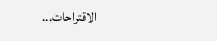الاقتراحات...